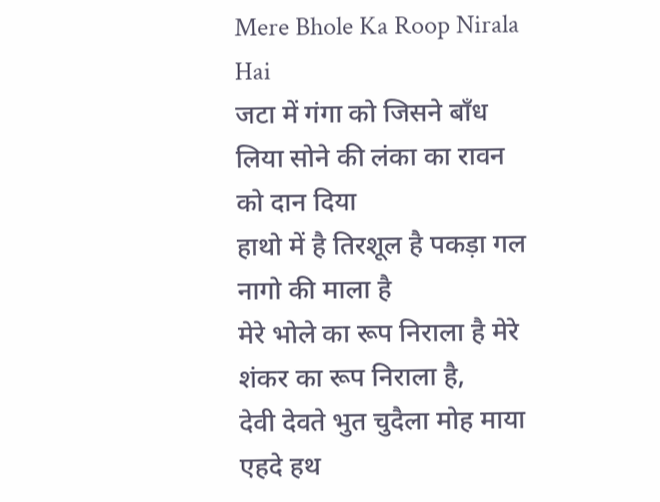Mere Bhole Ka Roop Nirala Hai
जटा में गंगा को जिसने बाँध लिया सोने की लंका का रावन को दान दिया
हाथो में है तिरशूल है पकड़ा गल नागो की माला है
मेरे भोले का रूप निराला है मेरे शंकर का रूप निराला है,
देवी देवते भुत चुदैला मोह माया एहदे हथ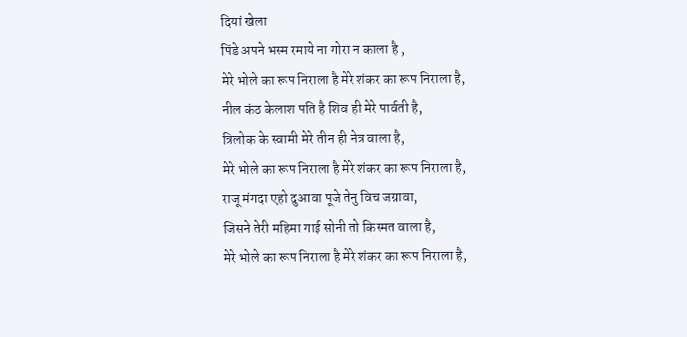दियां खेला
पिंडे अपने भस्म रमाये ना गोरा न काला है ,
मेरे भोले का रूप निराला है मेरे शंकर का रूप निराला है,
नील कंठ केलाश पति है शिव ही मेरे पार्वती है,
त्रिलोक के स्वामी मेरे तीन ही नेत्र वाला है,
मेरे भोले का रूप निराला है मेरे शंकर का रूप निराला है,
राजू मंगदा एहो दुआवा पूजे तेनु विच जग्रावा,
जिसने तेरी महिमा गाई सोनी तो किस्मत वाला है,
मेरे भोले का रूप निराला है मेरे शंकर का रूप निराला है,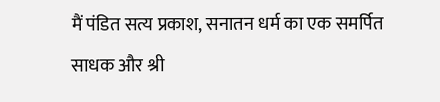मैं पंडित सत्य प्रकाश, सनातन धर्म का एक समर्पित साधक और श्री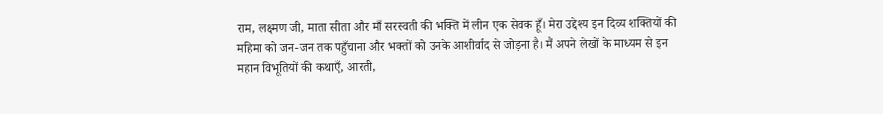राम, लक्ष्मण जी, माता सीता और माँ सरस्वती की भक्ति में लीन एक सेवक हूँ। मेरा उद्देश्य इन दिव्य शक्तियों की महिमा को जन-जन तक पहुँचाना और भक्तों को उनके आशीर्वाद से जोड़ना है। मैं अपने लेखों के माध्यम से इन महान विभूतियों की कथाएँ, आरती,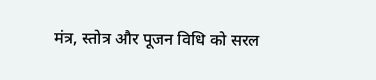मंत्र, स्तोत्र और पूजन विधि को सरल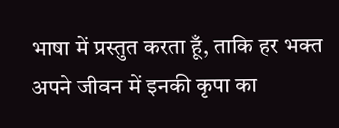भाषा में प्रस्तुत करता हूँ, ताकि हर भक्त अपने जीवन में इनकी कृपा का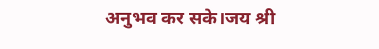अनुभव कर सके।जय श्री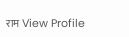राम View Profile